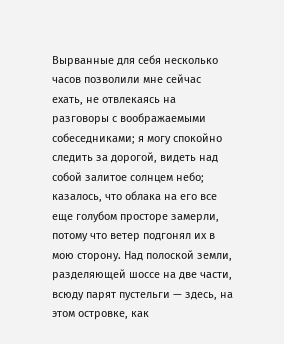Вырванные для себя несколько часов позволили мне сейчас ехать, не отвлекаясь на разговоры с воображаемыми собеседниками; я могу спокойно следить за дорогой, видеть над собой залитое солнцем небо; казалось, что облака на его все еще голубом просторе замерли, потому что ветер подгонял их в мою сторону. Над полоской земли, разделяющей шоссе на две части, всюду парят пустельги — здесь, на этом островке, как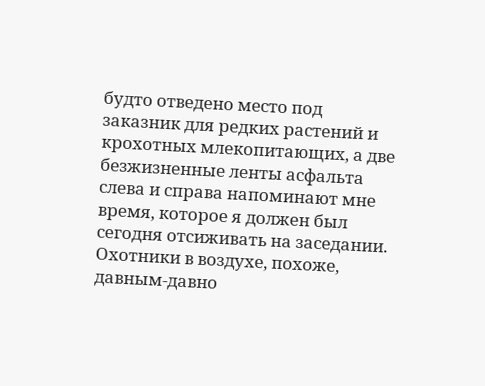будто отведено место под заказник для редких растений и крохотных млекопитающих, а две безжизненные ленты асфальта слева и справа напоминают мне время, которое я должен был сегодня отсиживать на заседании. Охотники в воздухе, похоже, давным-давно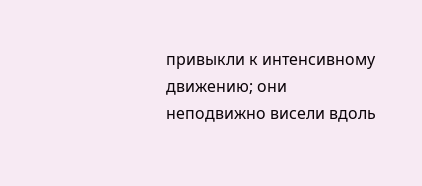привыкли к интенсивному движению; они неподвижно висели вдоль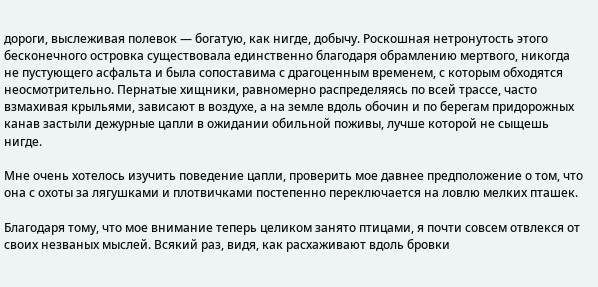дороги, выслеживая полевок — богатую, как нигде, добычу. Роскошная нетронутость этого бесконечного островка существовала единственно благодаря обрамлению мертвого, никогда не пустующего асфальта и была сопоставима с драгоценным временем, с которым обходятся неосмотрительно. Пернатые хищники, равномерно распределяясь по всей трассе, часто взмахивая крыльями, зависают в воздухе, а на земле вдоль обочин и по берегам придорожных канав застыли дежурные цапли в ожидании обильной поживы, лучше которой не сыщешь нигде.

Мне очень хотелось изучить поведение цапли, проверить мое давнее предположение о том, что она с охоты за лягушками и плотвичками постепенно переключается на ловлю мелких пташек.

Благодаря тому, что мое внимание теперь целиком занято птицами, я почти совсем отвлекся от своих незваных мыслей. Всякий раз, видя, как расхаживают вдоль бровки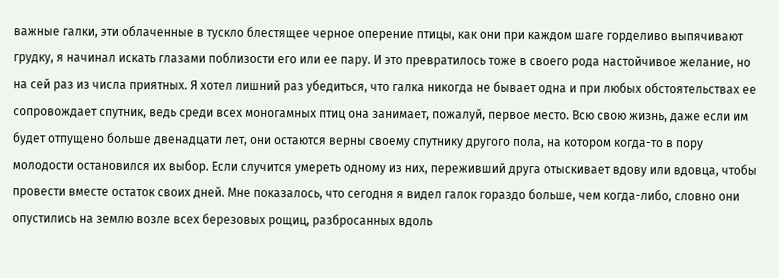важные галки, эти облаченные в тускло блестящее черное оперение птицы, как они при каждом шаге горделиво выпячивают грудку, я начинал искать глазами поблизости его или ее пару. И это превратилось тоже в своего рода настойчивое желание, но на сей раз из числа приятных. Я хотел лишний раз убедиться, что галка никогда не бывает одна и при любых обстоятельствах ее сопровождает спутник, ведь среди всех моногамных птиц она занимает, пожалуй, первое место. Всю свою жизнь, даже если им будет отпущено больше двенадцати лет, они остаются верны своему спутнику другого пола, на котором когда-то в пору молодости остановился их выбор. Если случится умереть одному из них, переживший друга отыскивает вдову или вдовца, чтобы провести вместе остаток своих дней. Мне показалось, что сегодня я видел галок гораздо больше, чем когда-либо, словно они опустились на землю возле всех березовых рощиц, разбросанных вдоль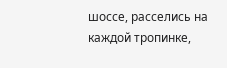шоссе, расселись на каждой тропинке,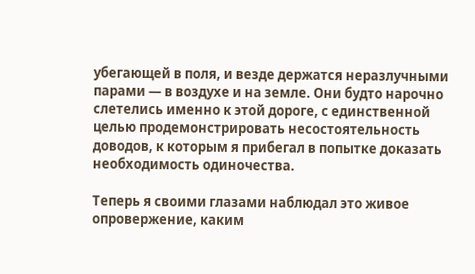убегающей в поля, и везде держатся неразлучными парами — в воздухе и на земле. Они будто нарочно слетелись именно к этой дороге, с единственной целью продемонстрировать несостоятельность доводов, к которым я прибегал в попытке доказать необходимость одиночества.

Теперь я своими глазами наблюдал это живое опровержение, каким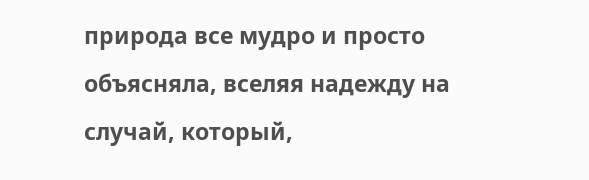природа все мудро и просто объясняла, вселяя надежду на случай, который,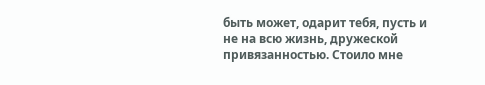быть может, одарит тебя, пусть и не на всю жизнь, дружеской привязанностью. Стоило мне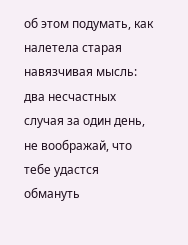об этом подумать, как налетела старая навязчивая мысль: два несчастных случая за один день, не воображай, что тебе удастся обмануть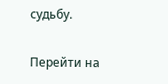судьбу.

Перейти на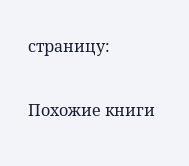страницу:

Похожие книги